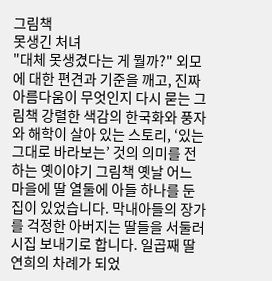그림책
못생긴 처녀
"대체 못생겼다는 게 뭘까?" 외모에 대한 편견과 기준을 깨고, 진짜 아름다움이 무엇인지 다시 묻는 그림책 강렬한 색감의 한국화와 풍자와 해학이 살아 있는 스토리, ‘있는 그대로 바라보는’ 것의 의미를 전하는 옛이야기 그림책 옛날 어느 마을에 딸 열둘에 아들 하나를 둔 집이 있었습니다. 막내아들의 장가를 걱정한 아버지는 딸들을 서둘러 시집 보내기로 합니다. 일곱째 딸 연희의 차례가 되었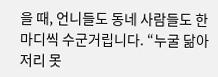을 때, 언니들도 동네 사람들도 한마디씩 수군거립니다. “누굴 닮아 저리 못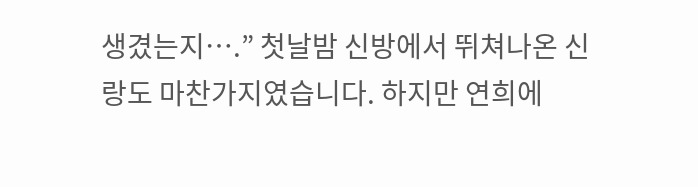생겼는지….” 첫날밤 신방에서 뛰쳐나온 신랑도 마찬가지였습니다. 하지만 연희에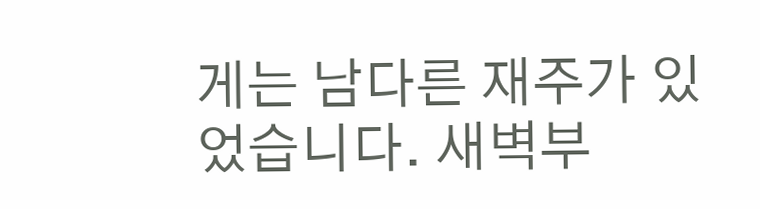게는 남다른 재주가 있었습니다. 새벽부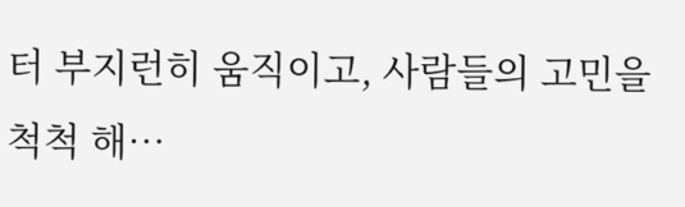터 부지런히 움직이고, 사람들의 고민을 척척 해…